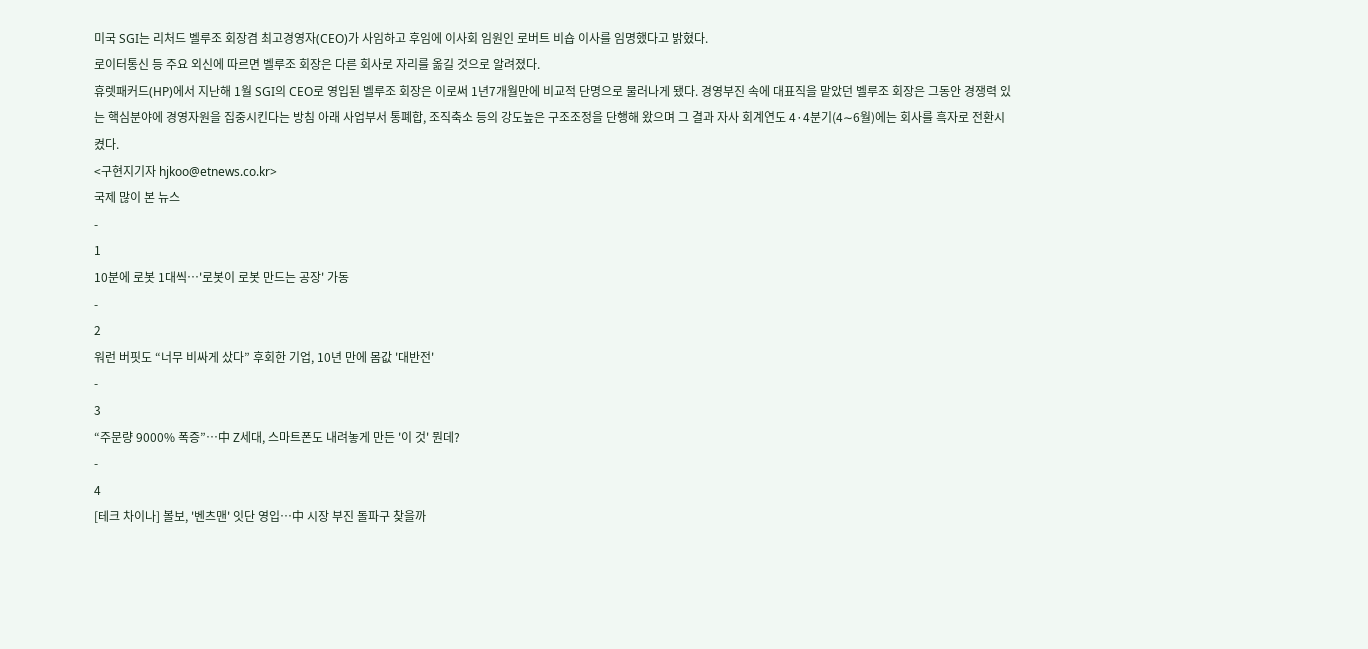미국 SGI는 리처드 벨루조 회장겸 최고경영자(CEO)가 사임하고 후임에 이사회 임원인 로버트 비숍 이사를 임명했다고 밝혔다.
로이터통신 등 주요 외신에 따르면 벨루조 회장은 다른 회사로 자리를 옮길 것으로 알려졌다.
휴렛패커드(HP)에서 지난해 1월 SGI의 CEO로 영입된 벨루조 회장은 이로써 1년7개월만에 비교적 단명으로 물러나게 됐다. 경영부진 속에 대표직을 맡았던 벨루조 회장은 그동안 경쟁력 있는 핵심분야에 경영자원을 집중시킨다는 방침 아래 사업부서 통폐합, 조직축소 등의 강도높은 구조조정을 단행해 왔으며 그 결과 자사 회계연도 4·4분기(4∼6월)에는 회사를 흑자로 전환시켰다.
<구현지기자 hjkoo@etnews.co.kr>
국제 많이 본 뉴스
-
1
10분에 로봇 1대씩…'로봇이 로봇 만드는 공장' 가동
-
2
워런 버핏도 “너무 비싸게 샀다” 후회한 기업, 10년 만에 몸값 '대반전'
-
3
“주문량 9000% 폭증”…中 Z세대, 스마트폰도 내려놓게 만든 '이 것' 뭔데?
-
4
[테크 차이나] 볼보, '벤츠맨' 잇단 영입…中 시장 부진 돌파구 찾을까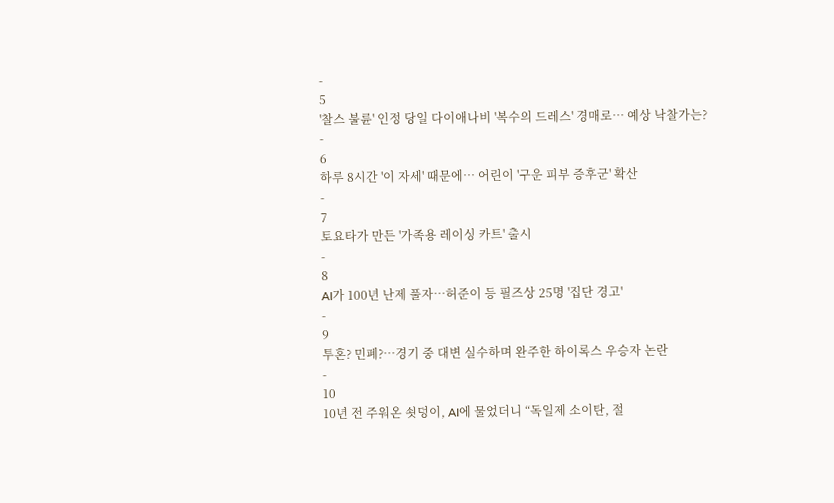-
5
'찰스 불륜' 인정 당일 다이애나비 '복수의 드레스' 경매로… 예상 낙찰가는?
-
6
하루 8시간 '이 자세' 때문에… 어린이 '구운 피부 증후군' 확산
-
7
토요타가 만든 '가족용 레이싱 카트' 출시
-
8
AI가 100년 난제 풀자…허준이 등 필즈상 25명 '집단 경고'
-
9
투혼? 민폐?…경기 중 대변 실수하며 완주한 하이록스 우승자 논란
-
10
10년 전 주워온 쇳덩이, AI에 물었더니 “독일제 소이탄, 절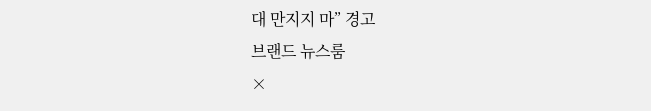대 만지지 마” 경고
브랜드 뉴스룸
×